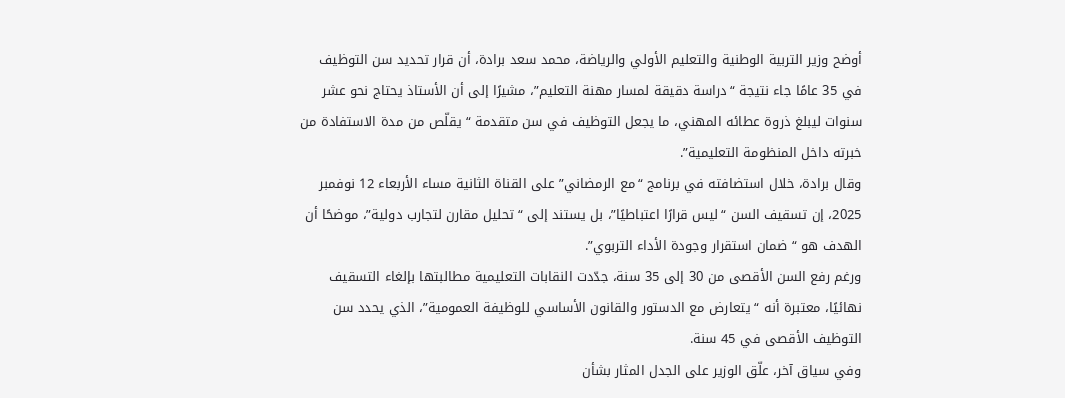أوضح وزير التربية الوطنية والتعليم الأولي والرياضة، محمد سعد برادة، أن قرار تحديد سن التوظيف في 35 عامًا جاء نتيجة “دراسة دقيقة لمسار مهنة التعليم”، مشيرًا إلى أن الأستاذ يحتاج نحو عشر سنوات ليبلغ ذروة عطائه المهني، ما يجعل التوظيف في سن متقدمة “يقلّص من مدة الاستفادة من خبرته داخل المنظومة التعليمية”.
وقال برادة، خلال استضافته في برنامج “مع الرمضاني” على القناة الثانية مساء الأربعاء 12 نوفمبر 2025، إن تسقيف السن “ليس قرارًا اعتباطيًا”، بل يستند إلى “تحليل مقارن لتجارب دولية”، موضحًا أن الهدف هو “ضمان استقرار وجودة الأداء التربوي”.
ورغم رفع السن الأقصى من 30 إلى 35 سنة، جدّدت النقابات التعليمية مطالبتها بإلغاء التسقيف نهائيًا، معتبرة أنه “يتعارض مع الدستور والقانون الأساسي للوظيفة العمومية”، الذي يحدد سن التوظيف الأقصى في 45 سنة.
وفي سياق آخر، علّق الوزير على الجدل المثار بشأن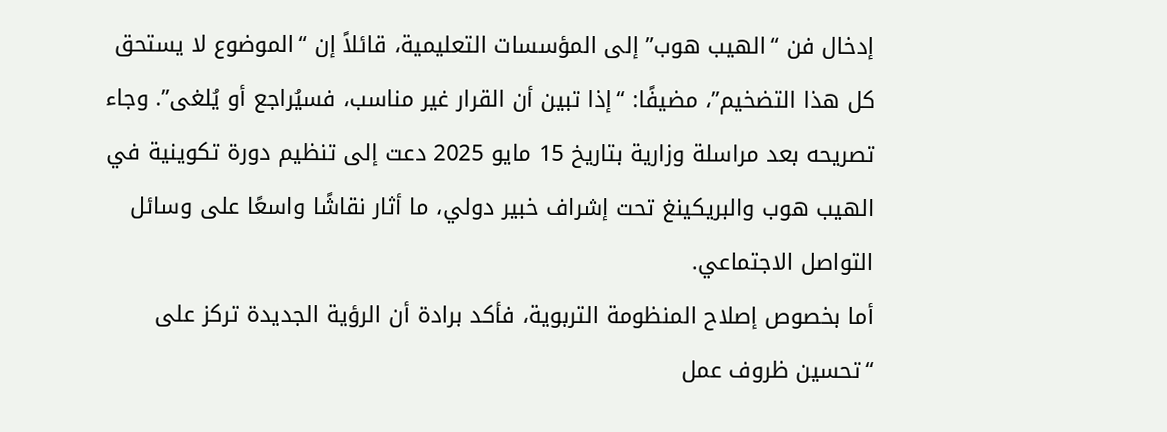إدخال فن “الهيب هوب” إلى المؤسسات التعليمية، قائلاً إن “الموضوع لا يستحق كل هذا التضخيم”، مضيفًا: “إذا تبين أن القرار غير مناسب، فسيُراجع أو يُلغى”. وجاء تصريحه بعد مراسلة وزارية بتاريخ 15 مايو 2025 دعت إلى تنظيم دورة تكوينية في الهيب هوب والبريكينغ تحت إشراف خبير دولي، ما أثار نقاشًا واسعًا على وسائل التواصل الاجتماعي.
أما بخصوص إصلاح المنظومة التربوية، فأكد برادة أن الرؤية الجديدة تركز على “تحسين ظروف عمل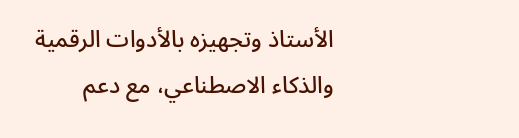الأستاذ وتجهيزه بالأدوات الرقمية والذكاء الاصطناعي، مع دعم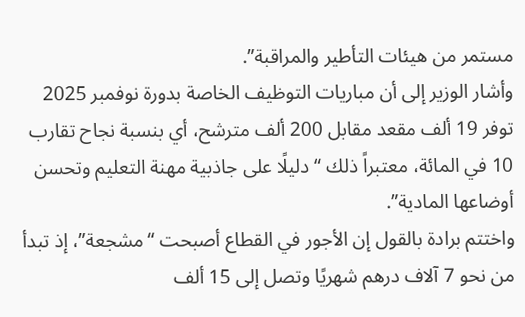مستمر من هيئات التأطير والمراقبة”.
وأشار الوزير إلى أن مباريات التوظيف الخاصة بدورة نوفمبر 2025 توفر 19 ألف مقعد مقابل 200 ألف مترشح، أي بنسبة نجاح تقارب 10 في المائة، معتبراً ذلك “دليلًا على جاذبية مهنة التعليم وتحسن أوضاعها المادية”.
واختتم برادة بالقول إن الأجور في القطاع أصبحت “مشجعة”، إذ تبدأ من نحو 7 آلاف درهم شهريًا وتصل إلى 15 ألف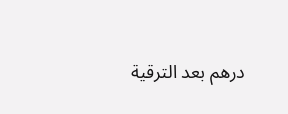درهم بعد الترقية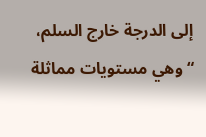إلى الدرجة خارج السلم، “وهي مستويات مماثلة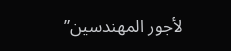لأجور المهندسين”